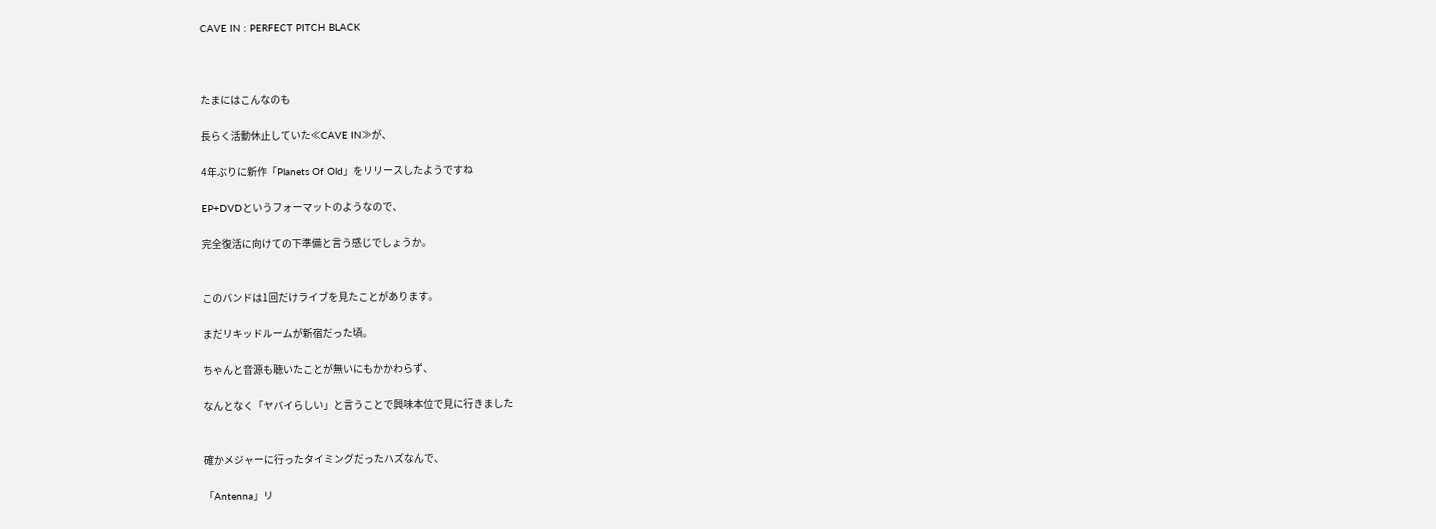CAVE IN : PERFECT PITCH BLACK



たまにはこんなのも

長らく活動休止していた≪CAVE IN≫が、

4年ぶりに新作「Planets Of Old」をリリースしたようですね

EP+DVDというフォーマットのようなので、

完全復活に向けての下準備と言う感じでしょうか。


このバンドは1回だけライブを見たことがあります。

まだリキッドルームが新宿だった頃。

ちゃんと音源も聴いたことが無いにもかかわらず、

なんとなく「ヤバイらしい」と言うことで興味本位で見に行きました


確かメジャーに行ったタイミングだったハズなんで、

「Antenna」リ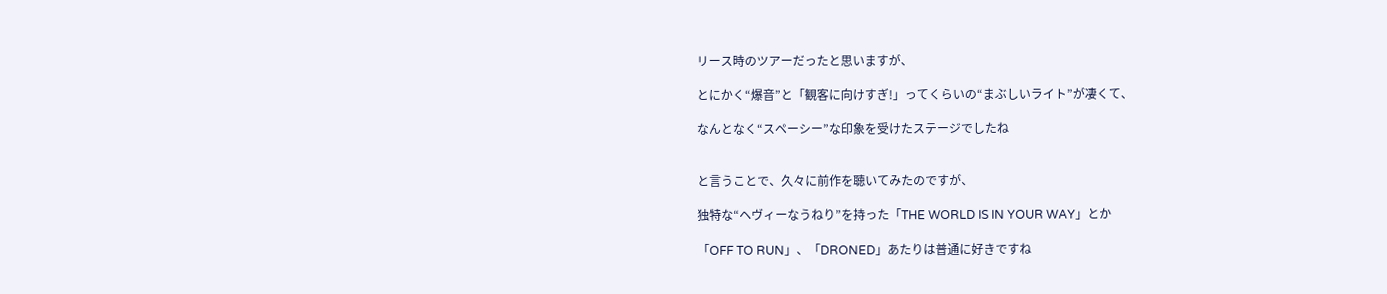リース時のツアーだったと思いますが、

とにかく“爆音”と「観客に向けすぎ!」ってくらいの“まぶしいライト”が凄くて、

なんとなく“スペーシー”な印象を受けたステージでしたね


と言うことで、久々に前作を聴いてみたのですが、

独特な“ヘヴィーなうねり”を持った「THE WORLD IS IN YOUR WAY」とか

「OFF TO RUN」、「DRONED」あたりは普通に好きですね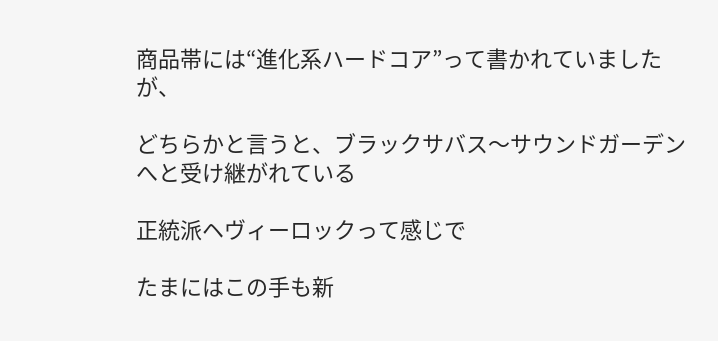商品帯には“進化系ハードコア”って書かれていましたが、

どちらかと言うと、ブラックサバス〜サウンドガーデンへと受け継がれている

正統派ヘヴィーロックって感じで

たまにはこの手も新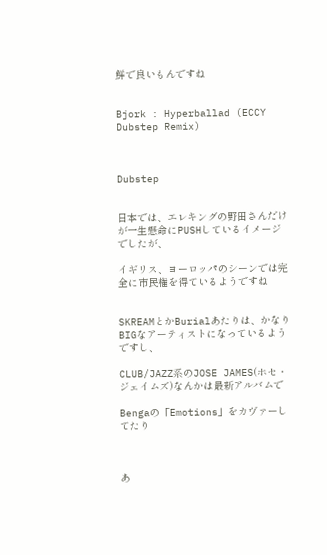鮮で良いもんですね


Bjork : Hyperballad (ECCY Dubstep Remix)



Dubstep


日本では、エレキングの野田さんだけが一生懸命にPUSHしているイメージでしたが、

イギリス、ヨーロッパのシーンでは完全に市民権を得ているようですね


SKREAMとかBurialあたりは、かなりBIGなアーティストになっているようですし、

CLUB/JAZZ系のJOSE JAMES(ホセ・ジェイムズ)なんかは最新アルバムで

Bengaの「Emotions」をカヴァーしてたり



あ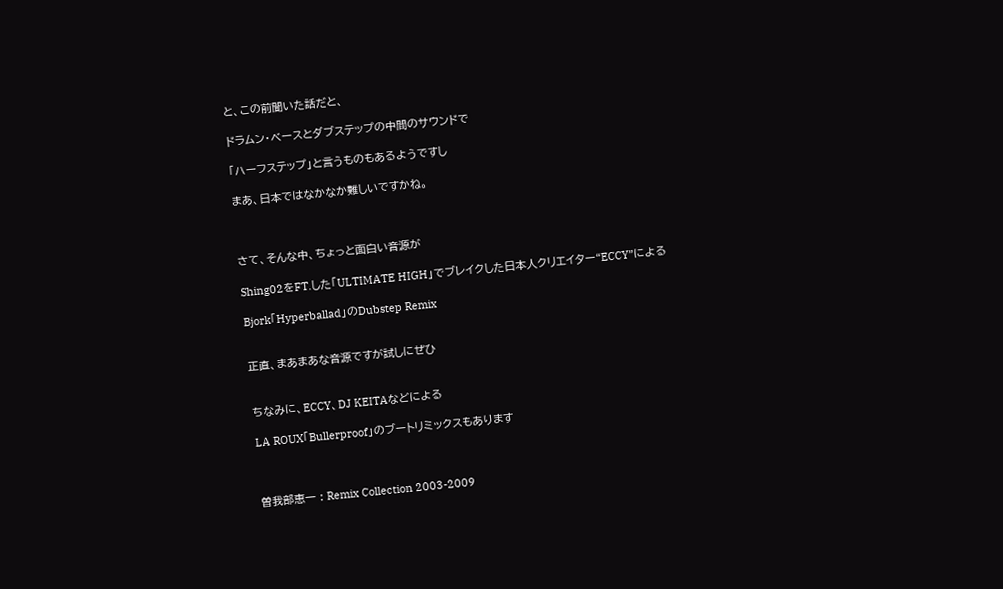と、この前聞いた話だと、

ドラムン・ベースとダブステップの中間のサウンドで

「ハーフステップ」と言うものもあるようですし

まあ、日本ではなかなか難しいですかね。



さて、そんな中、ちょっと面白い音源が

Shing02をFT.した「ULTIMATE HIGH」でブレイクした日本人クリエイター“ECCY”による

Bjork「Hyperballad」のDubstep Remix


正直、まあまあな音源ですが試しにぜひ


ちなみに、ECCY、DJ KEITAなどによる

LA ROUX「Bullerproof」のブートリミックスもあります



曽我部恵一 : Remix Collection 2003-2009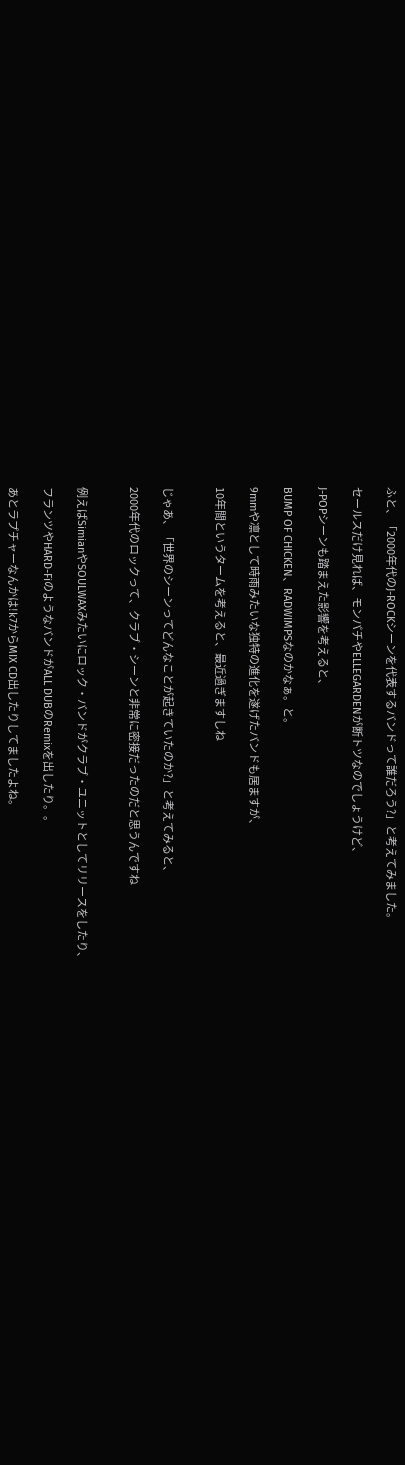ふと、「2000年代のJ-ROCKシーンを代表するバンドって誰だろう?」と考えてみました。

セールスだけ見れば、モンパチやELLEGARDENが断トツなのでしょうけど、

J-POPシーンも踏まえた影響を考えると、

BUMP OF CHICKEN、RADWIMPSなのかなぁ。と。

9mmや凛として時雨みたいな独特の進化を遂げたバンドも居ますが、

10年間というタームを考えると、最近過ぎますしね


じゃあ、「世界のシーンってどんなことが起きていたのか?」と考えてみると、

2000年代のロックって、クラブ・シーンと非常に密接だったのだと思うんですね


例えばSimianやSOULWAXみたいにロック・バンドがクラブ・ユニットとしてリリースをしたり、

フランツやHARD-FiのようなバンドがALL DUBのRemixを出したり。。

あとラプチャーなんかは!k7からMIX CD出したりしてましたよね。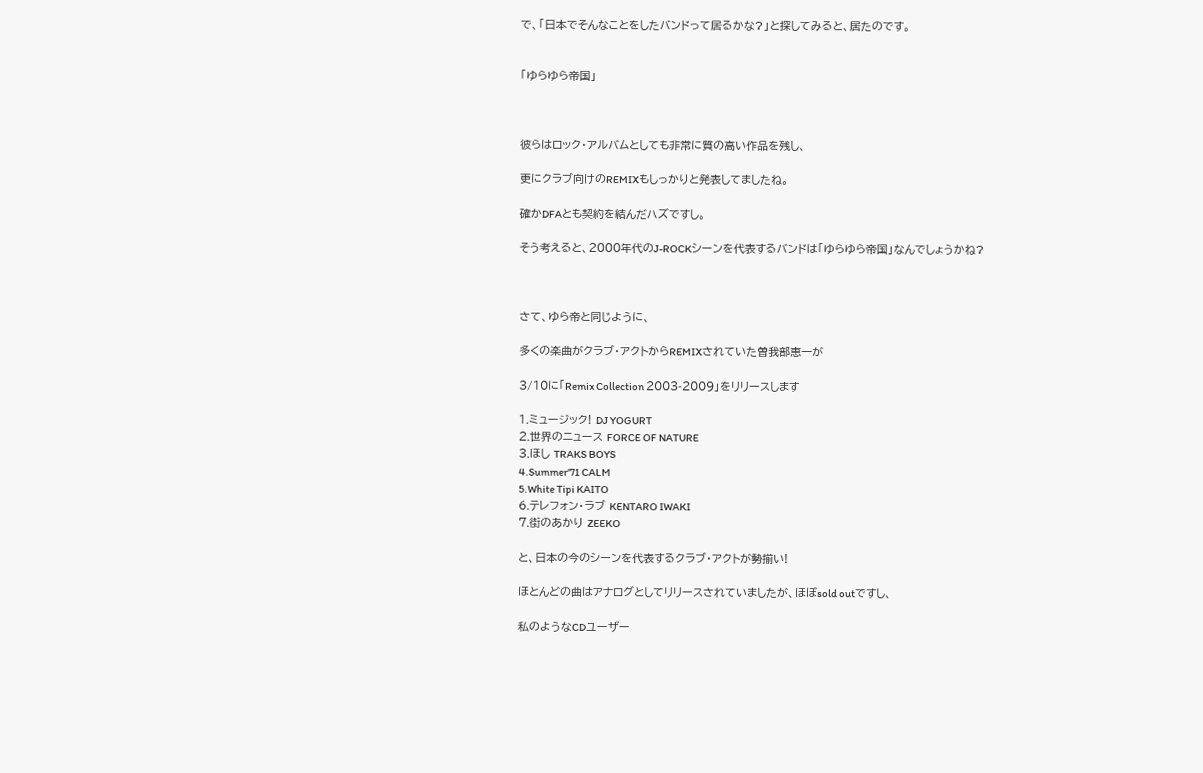で、「日本でそんなことをしたバンドって居るかな?」と探してみると、居たのです。


「ゆらゆら帝国」



彼らはロック・アルバムとしても非常に質の高い作品を残し、

更にクラブ向けのREMIXもしっかりと発表してましたね。

確かDFAとも契約を結んだハズですし。

そう考えると、2000年代のJ-ROCKシーンを代表するバンドは「ゆらゆら帝国」なんでしょうかね?



さて、ゆら帝と同じように、

多くの楽曲がクラブ・アクトからREMIXされていた曽我部恵一が

3/10に「Remix Collection 2003-2009」をリリースします

1.ミュージック! DJ YOGURT
2.世界のニュース FORCE OF NATURE
3.ほし TRAKS BOYS
4.Summer'71 CALM
5.White Tipi KAITO
6.テレフォン・ラブ KENTARO IWAKI
7.街のあかり ZEEKO

と、日本の今のシーンを代表するクラブ・アクトが勢揃い!

ほとんどの曲はアナログとしてリリースされていましたが、ほぼsold outですし、

私のようなCDユーザー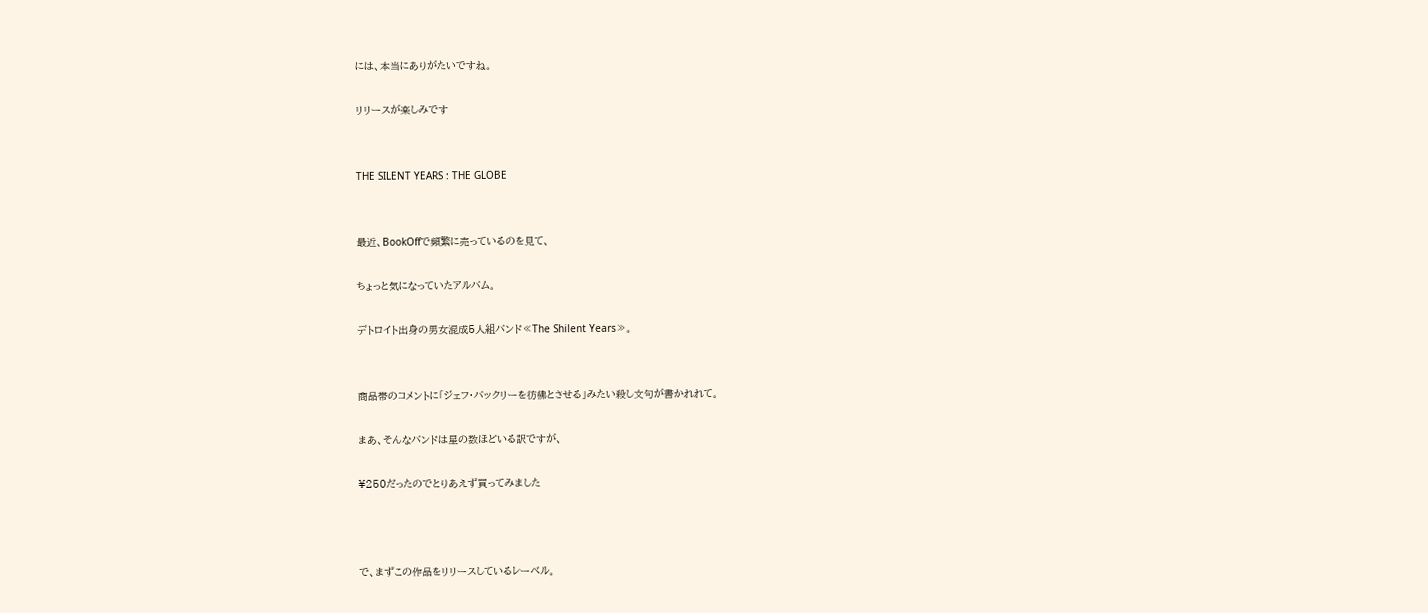には、本当にありがたいですね。

リリースが楽しみです


THE SILENT YEARS : THE GLOBE


最近、BookOffで頻繁に売っているのを見て、

ちょっと気になっていたアルバム。

デトロイト出身の男女混成5人組バンド≪The Shilent Years≫。


商品帯のコメントに「ジェフ・バックリーを彷彿とさせる」みたい殺し文句が書かれれて。

まあ、そんなバンドは星の数ほどいる訳ですが、

¥250だったのでとりあえず買ってみました



で、まずこの作品をリリースしているレーベル。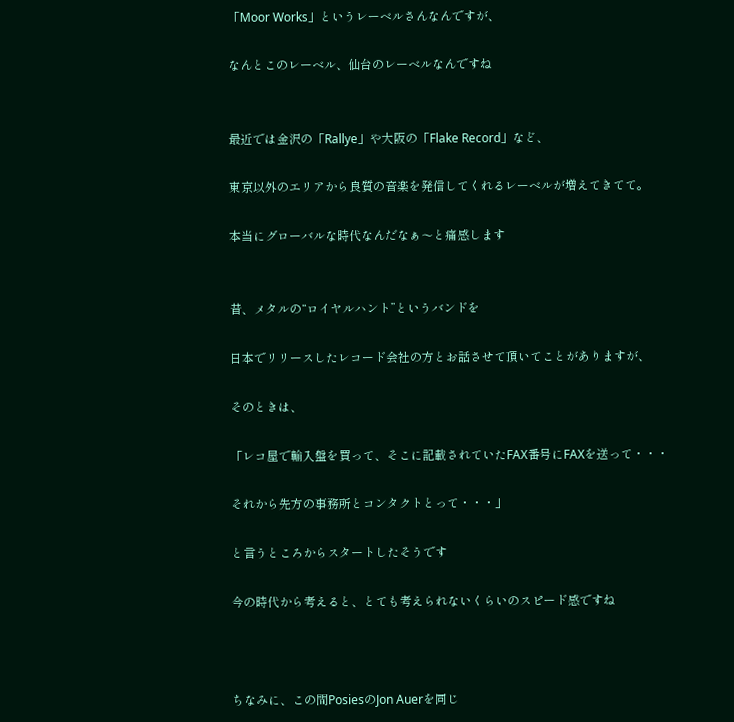「Moor Works」というレーベルさんなんですが、

なんとこのレーベル、仙台のレーベルなんですね


最近では金沢の「Rallye」や大阪の「Flake Record」など、

東京以外のエリアから良質の音楽を発信してくれるレーベルが増えてきてて。

本当にグローバルな時代なんだなぁ〜と痛感します


昔、メタルの“ロイヤルハント”というバンドを

日本でリリースしたレコード会社の方とお話させて頂いてことがありますが、

そのときは、

「レコ屋で輸入盤を買って、そこに記載されていたFAX番号にFAXを送って・・・

それから先方の事務所とコンタクトとって・・・」

と言うところからスタートしたそうです

今の時代から考えると、とても考えられないくらいのスピード感ですね



ちなみに、この間PosiesのJon Auerを同じ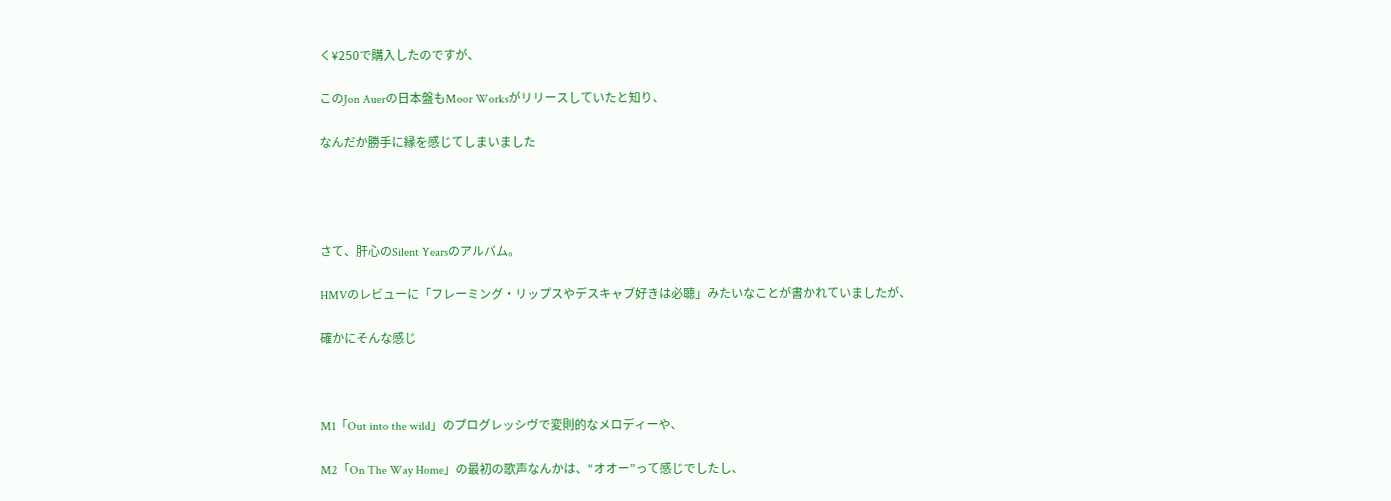く¥250で購入したのですが、

このJon Auerの日本盤もMoor Worksがリリースしていたと知り、

なんだか勝手に縁を感じてしまいました




さて、肝心のSilent Yearsのアルバム。

HMVのレビューに「フレーミング・リップスやデスキャブ好きは必聴」みたいなことが書かれていましたが、

確かにそんな感じ



M1「Out into the wild」のプログレッシヴで変則的なメロディーや、

M2「On The Way Home」の最初の歌声なんかは、“オオー”って感じでしたし、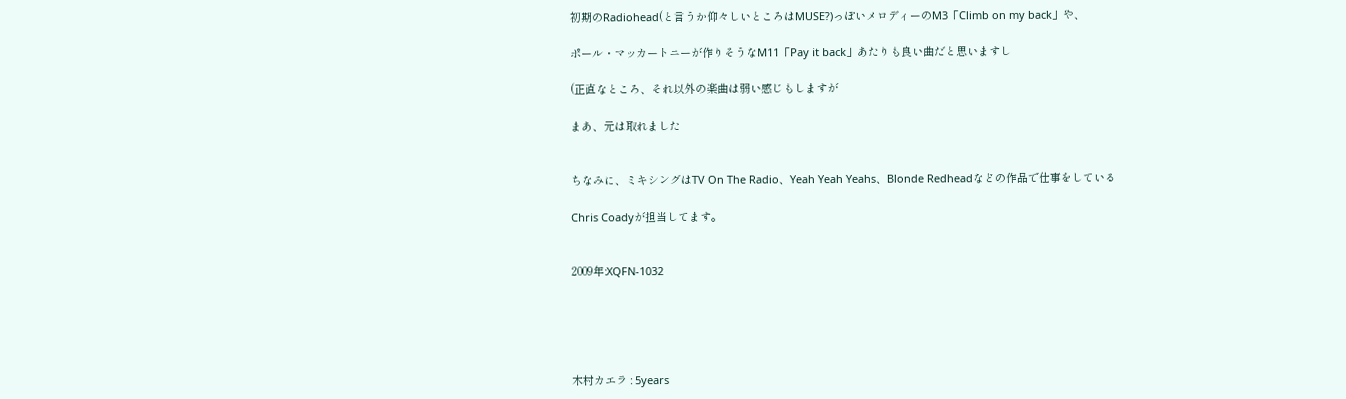初期のRadiohead(と言うか仰々しいところはMUSE?)っぽいメロディーのM3「Climb on my back」や、

ポール・マッカートニーが作りそうなM11「Pay it back」あたりも良い曲だと思いますし

(正直なところ、それ以外の楽曲は弱い感じもしますが

まあ、元は取れました


ちなみに、ミキシングはTV On The Radio、Yeah Yeah Yeahs、Blonde Redheadなどの作品で仕事をしている

Chris Coadyが担当してます。


2009年:XQFN-1032





木村カエラ : 5years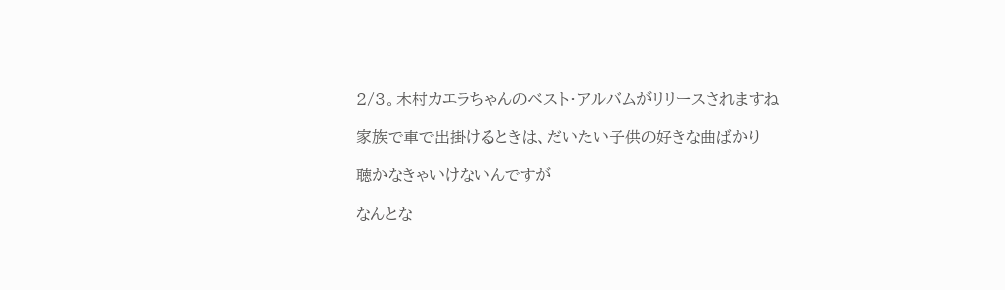2/3。木村カエラちゃんのベスト・アルバムがリリースされますね

家族で車で出掛けるときは、だいたい子供の好きな曲ばかり

聴かなきゃいけないんですが

なんとな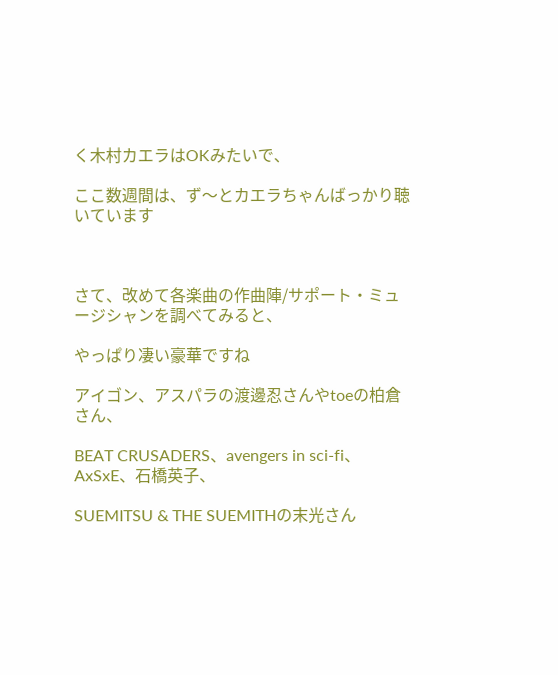く木村カエラはOKみたいで、

ここ数週間は、ず〜とカエラちゃんばっかり聴いています



さて、改めて各楽曲の作曲陣/サポート・ミュージシャンを調べてみると、

やっぱり凄い豪華ですね

アイゴン、アスパラの渡邊忍さんやtoeの柏倉さん、

BEAT CRUSADERS、avengers in sci-fi、AxSxE、石橋英子、

SUEMITSU & THE SUEMITHの末光さん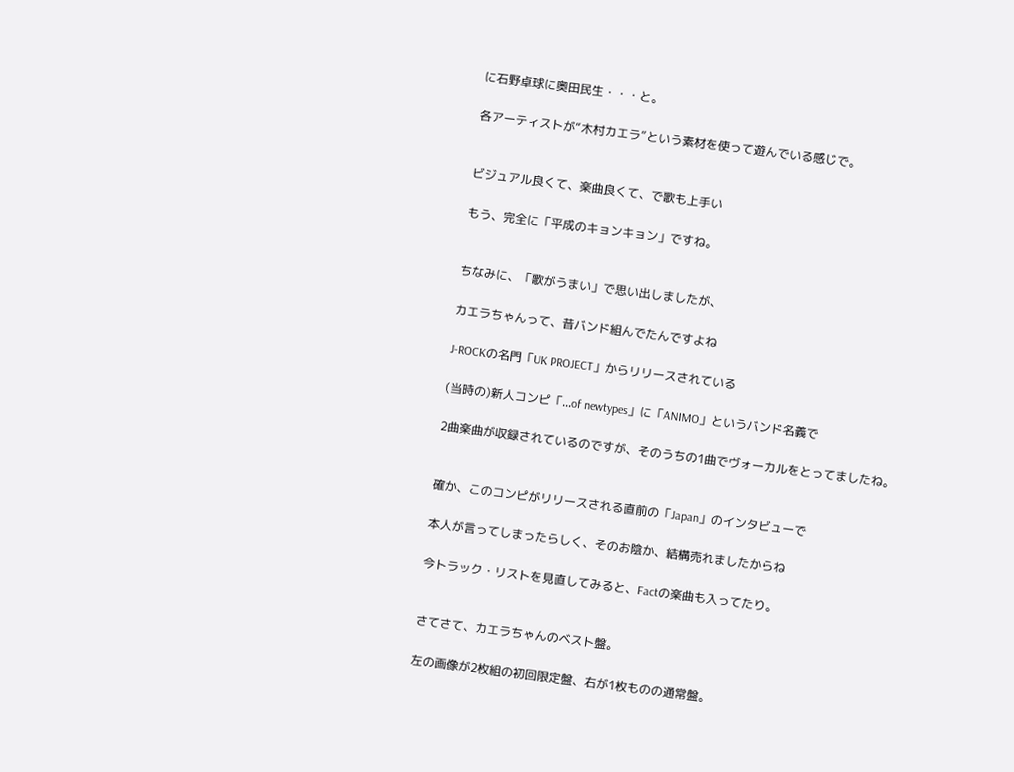に石野卓球に奥田民生・・・と。

各アーティストが“木村カエラ”という素材を使って遊んでいる感じで。


ビジュアル良くて、楽曲良くて、で歌も上手い

もう、完全に「平成のキョンキョン」ですね。


ちなみに、「歌がうまい」で思い出しましたが、

カエラちゃんって、昔バンド組んでたんですよね

J-ROCKの名門「UK PROJECT」からリリースされている

(当時の)新人コンピ「...of newtypes」に「ANIMO」というバンド名義で

2曲楽曲が収録されているのですが、そのうちの1曲でヴォーカルをとってましたね。


確か、このコンピがリリースされる直前の「Japan」のインタビューで

本人が言ってしまったらしく、そのお陰か、結構売れましたからね

今トラック・リストを見直してみると、Factの楽曲も入ってたり。


さてさて、カエラちゃんのベスト盤。

左の画像が2枚組の初回限定盤、右が1枚ものの通常盤。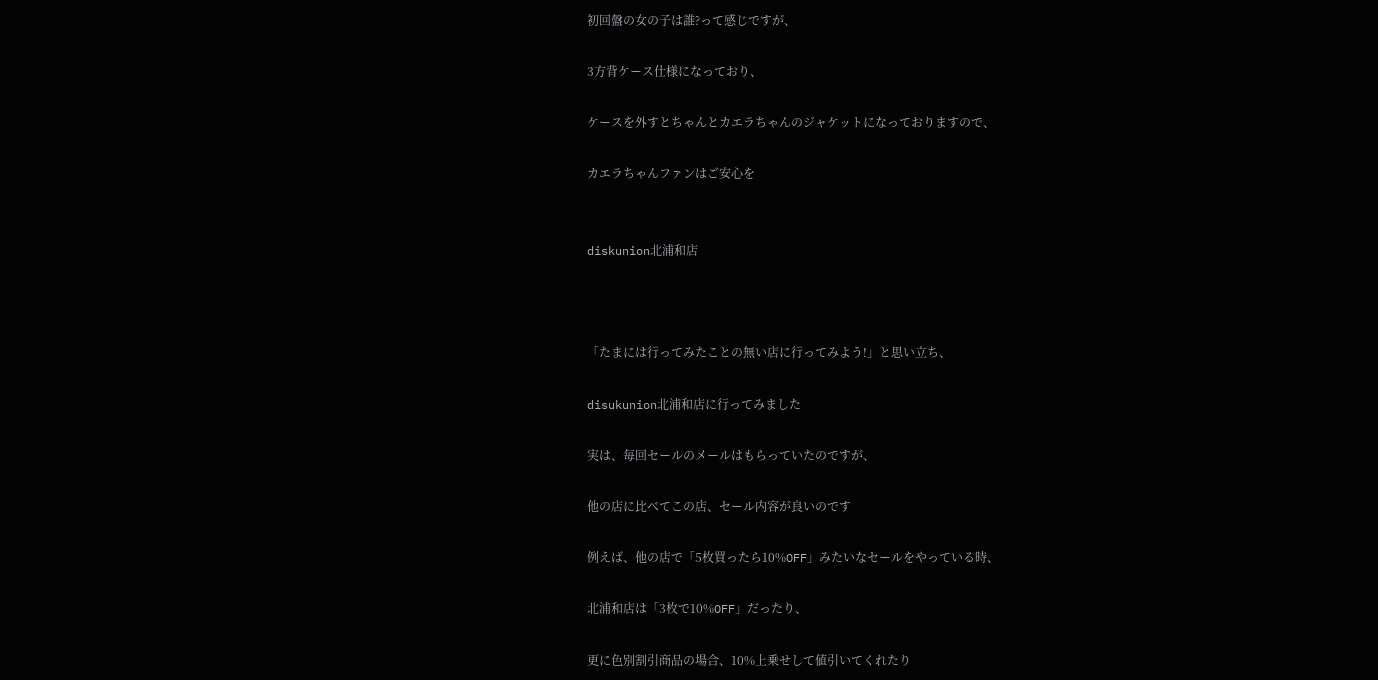初回盤の女の子は誰?って感じですが、

3方背ケース仕様になっており、

ケースを外すとちゃんとカエラちゃんのジャケットになっておりますので、

カエラちゃんファンはご安心を


diskunion北浦和店



「たまには行ってみたことの無い店に行ってみよう!」と思い立ち、

disukunion北浦和店に行ってみました

実は、毎回セールのメールはもらっていたのですが、

他の店に比べてこの店、セール内容が良いのです

例えば、他の店で「5枚買ったら10%OFF」みたいなセールをやっている時、

北浦和店は「3枚で10%OFF」だったり、

更に色別割引商品の場合、10%上乗せして値引いてくれたり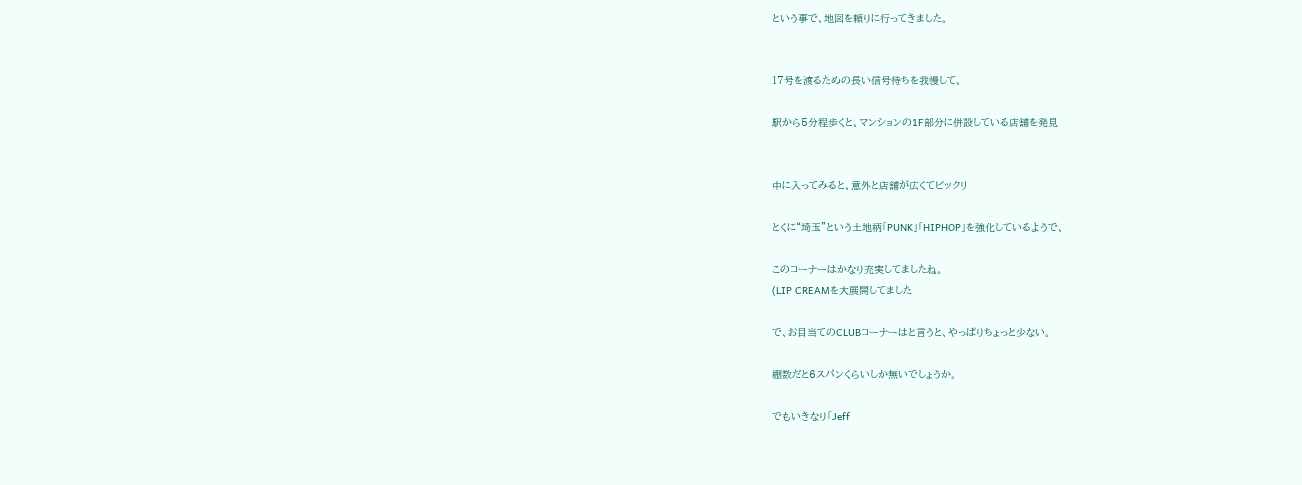という事で、地図を頼りに行ってきました。


17号を渡るための長い信号待ちを我慢して、

駅から5分程歩くと、マンションの1F部分に併設している店舗を発見


中に入ってみると、意外と店舗が広くてビックリ

とくに“埼玉”という土地柄「PUNK」「HIPHOP」を強化しているようで、

このコーナーはかなり充実してましたね。
(LIP CREAMを大展開してました

で、お目当てのCLUBコーナーはと言うと、やっぱりちょっと少ない。

棚数だと6スパンくらいしか無いでしょうか。

でもいきなり「Jeff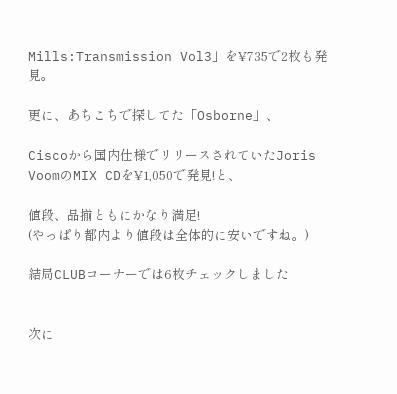Mills:Transmission Vol3」を¥735で2枚も発見。

更に、あちこちで探してた「Osborne」、

Ciscoから国内仕様でリリースされていたJoris VoomのMIX CDを¥1,050で発見!と、

値段、品揃ともにかなり満足!
(やっぱり都内より値段は全体的に安いですね。)

結局CLUBコーナーでは6枚チェックしました


次に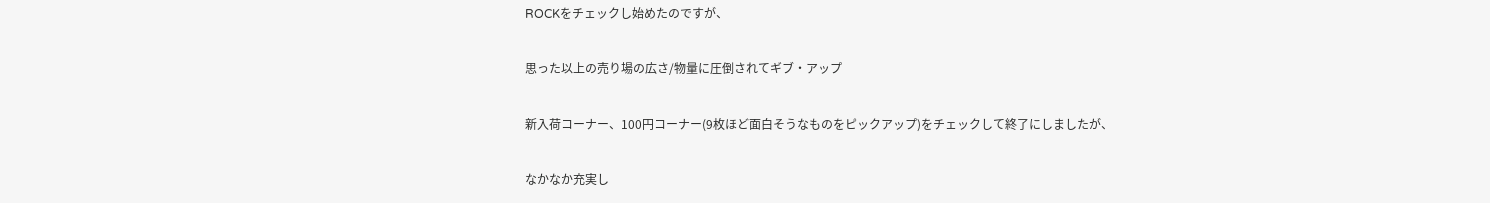ROCKをチェックし始めたのですが、

思った以上の売り場の広さ/物量に圧倒されてギブ・アップ

新入荷コーナー、100円コーナー(9枚ほど面白そうなものをピックアップ)をチェックして終了にしましたが、

なかなか充実し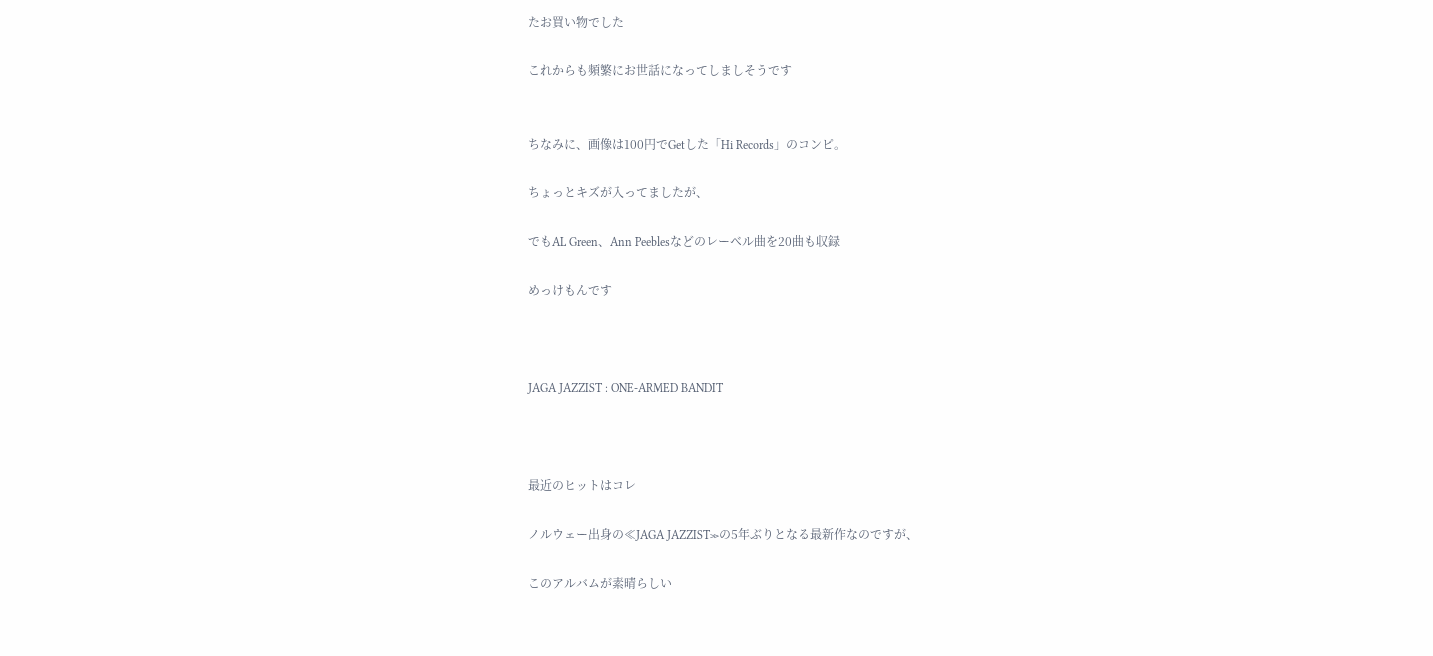たお買い物でした

これからも頻繁にお世話になってしましそうです


ちなみに、画像は100円でGetした「Hi Records」のコンピ。

ちょっとキズが入ってましたが、

でもAL Green、Ann Peeblesなどのレーベル曲を20曲も収録

めっけもんです



JAGA JAZZIST : ONE-ARMED BANDIT



最近のヒットはコレ

ノルウェー出身の≪JAGA JAZZIST≫の5年ぶりとなる最新作なのですが、

このアルバムが素晴らしい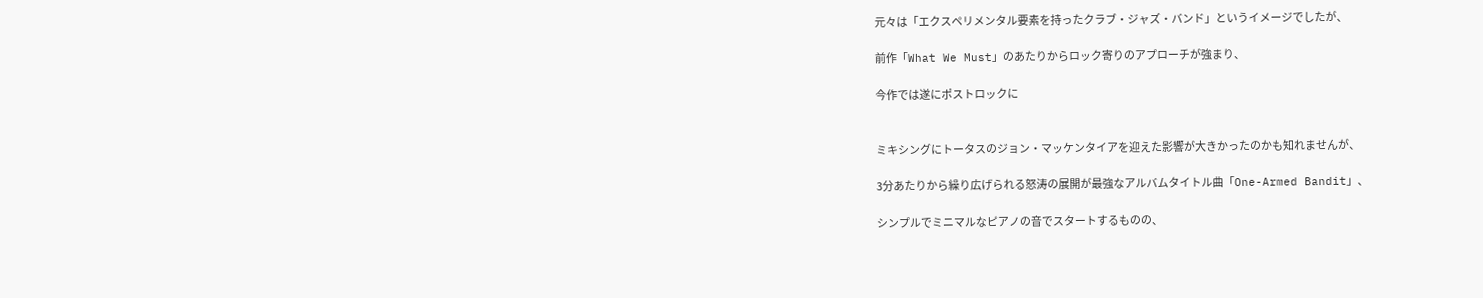元々は「エクスペリメンタル要素を持ったクラブ・ジャズ・バンド」というイメージでしたが、

前作「What We Must」のあたりからロック寄りのアプローチが強まり、

今作では遂にポストロックに


ミキシングにトータスのジョン・マッケンタイアを迎えた影響が大きかったのかも知れませんが、

3分あたりから繰り広げられる怒涛の展開が最強なアルバムタイトル曲「One-Armed Bandit」、

シンプルでミニマルなピアノの音でスタートするものの、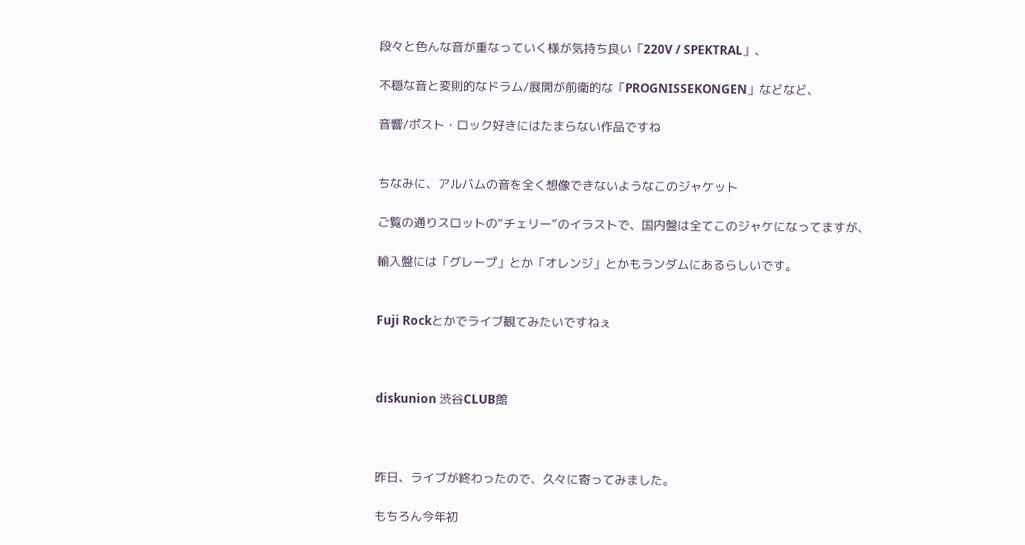段々と色んな音が重なっていく様が気持ち良い「220V / SPEKTRAL」、

不穏な音と変則的なドラム/展開が前衛的な「PROGNISSEKONGEN」などなど、

音響/ポスト・ロック好きにはたまらない作品ですね


ちなみに、アルバムの音を全く想像できないようなこのジャケット

ご覧の通りスロットの“チェリー”のイラストで、国内盤は全てこのジャケになってますが、

輸入盤には「グレープ」とか「オレンジ」とかもランダムにあるらしいです。


Fuji Rockとかでライブ観てみたいですねぇ



diskunion 渋谷CLUB館



昨日、ライブが終わったので、久々に寄ってみました。

もちろん今年初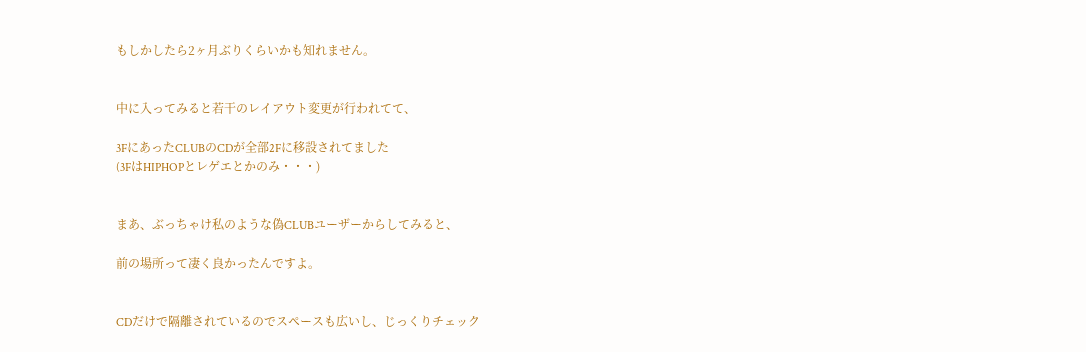もしかしたら2ヶ月ぶりくらいかも知れません。


中に入ってみると若干のレイアウト変更が行われてて、

3FにあったCLUBのCDが全部2Fに移設されてました
(3FはHIPHOPとレゲエとかのみ・・・)


まあ、ぶっちゃけ私のような偽CLUBユーザーからしてみると、

前の場所って凄く良かったんですよ。


CDだけで隔離されているのでスペースも広いし、じっくりチェック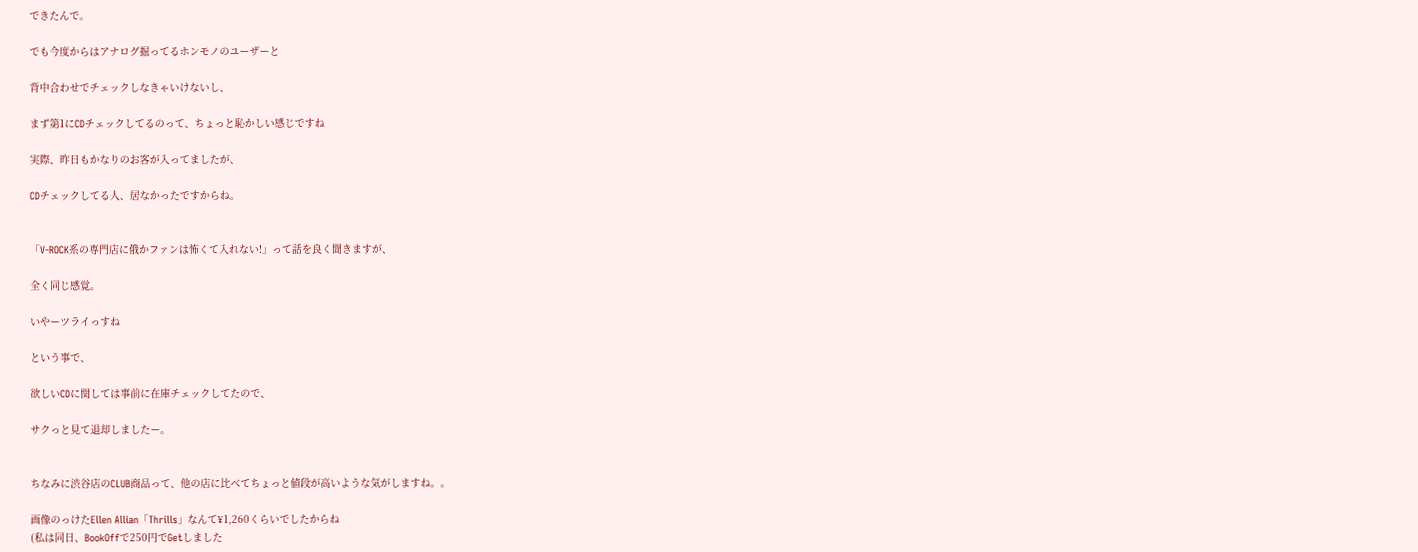できたんで。

でも今度からはアナログ掘ってるホンモノのユーザーと

背中合わせでチェックしなきゃいけないし、

まず第1にCDチェックしてるのって、ちょっと恥かしい感じですね

実際、昨日もかなりのお客が入ってましたが、

CDチェックしてる人、居なかったですからね。


「V-ROCK系の専門店に俄かファンは怖くて入れない!」って話を良く聞きますが、

全く同じ感覚。

いやーツライっすね

という事で、

欲しいCDに関しては事前に在庫チェックしてたので、

サクっと見て退却しましたー。


ちなみに渋谷店のCLUB商品って、他の店に比べてちょっと値段が高いような気がしますね。。

画像のっけたEllen Allian「Thrills」なんて¥1,260くらいでしたからね
(私は同日、BookOffで250円でGetしました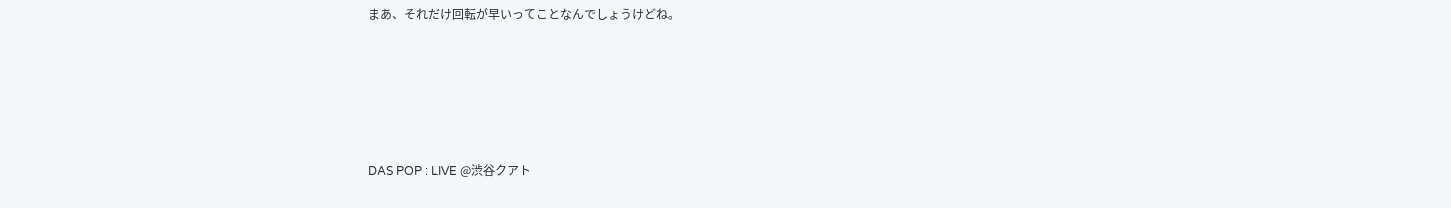まあ、それだけ回転が早いってことなんでしょうけどね。







DAS POP : LIVE @渋谷クアト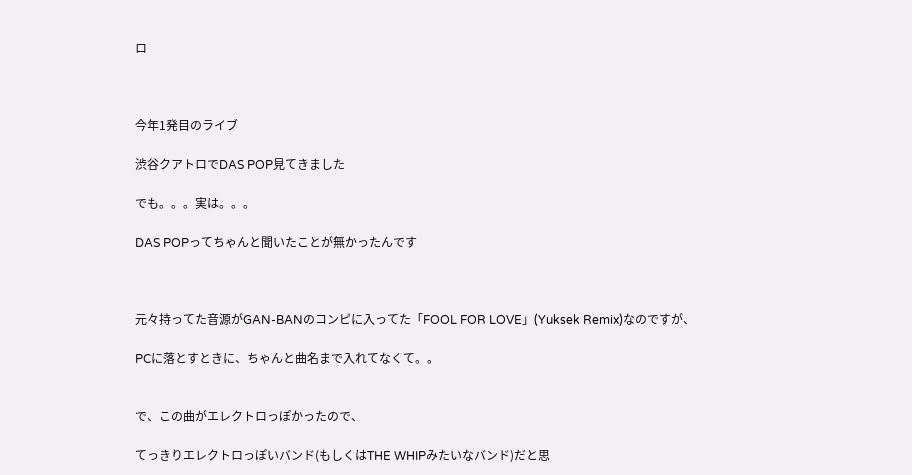ロ



今年1発目のライブ

渋谷クアトロでDAS POP見てきました

でも。。。実は。。。

DAS POPってちゃんと聞いたことが無かったんです



元々持ってた音源がGAN-BANのコンピに入ってた「FOOL FOR LOVE」(Yuksek Remix)なのですが、

PCに落とすときに、ちゃんと曲名まで入れてなくて。。


で、この曲がエレクトロっぽかったので、

てっきりエレクトロっぽいバンド(もしくはTHE WHIPみたいなバンド)だと思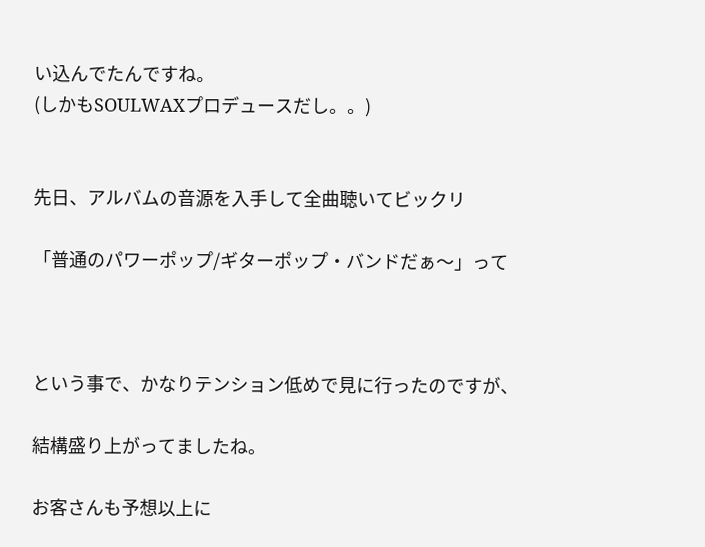い込んでたんですね。
(しかもSOULWAXプロデュースだし。。)


先日、アルバムの音源を入手して全曲聴いてビックリ

「普通のパワーポップ/ギターポップ・バンドだぁ〜」って



という事で、かなりテンション低めで見に行ったのですが、

結構盛り上がってましたね。

お客さんも予想以上に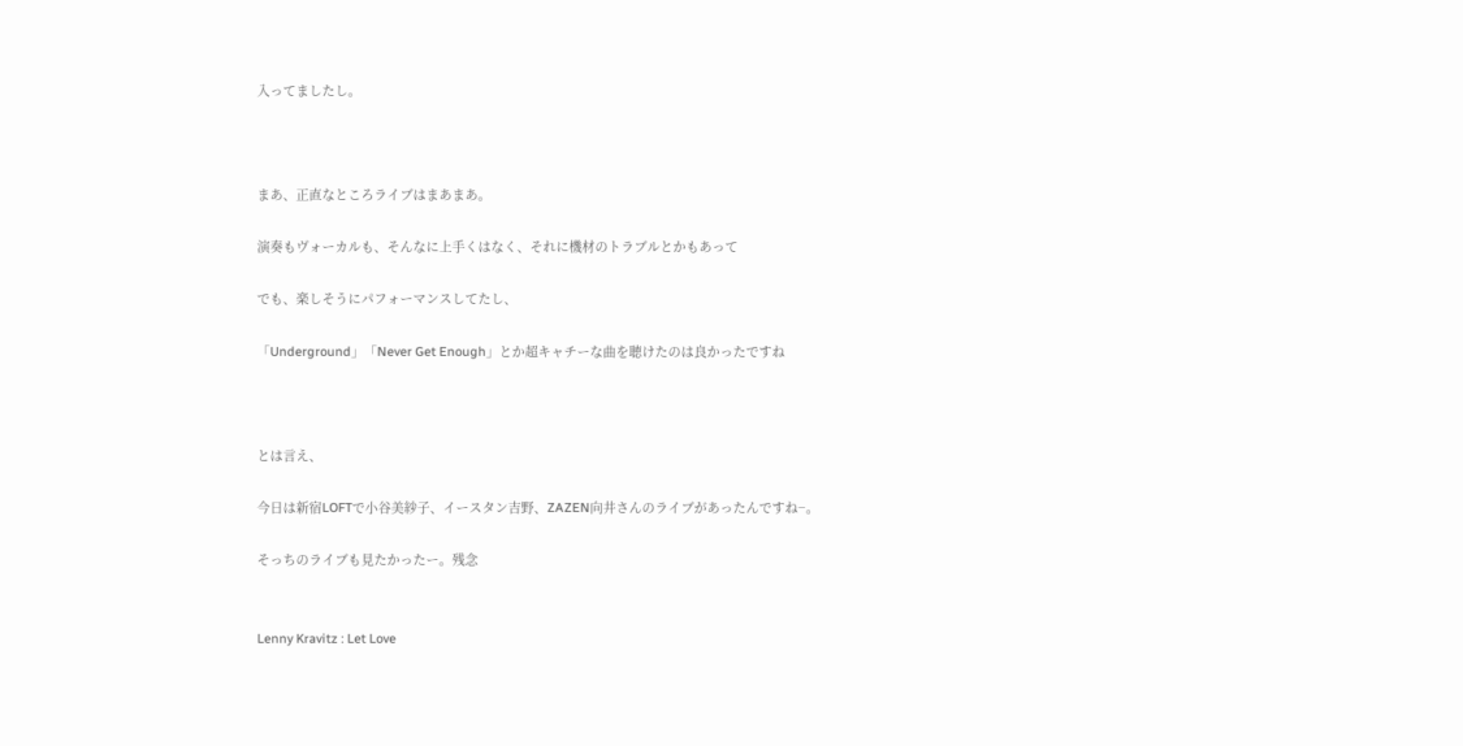入ってましたし。



まあ、正直なところライブはまあまあ。

演奏もヴォーカルも、そんなに上手くはなく、それに機材のトラブルとかもあって

でも、楽しそうにパフォーマンスしてたし、

「Underground」「Never Get Enough」とか超キャチーな曲を聴けたのは良かったですね



とは言え、

今日は新宿LOFTで小谷美紗子、イースタン吉野、ZAZEN向井さんのライブがあったんですね−。

そっちのライブも見たかったー。残念


Lenny Kravitz : Let Love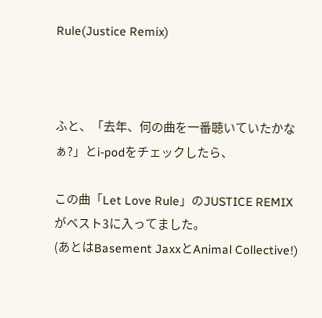Rule(Justice Remix)



ふと、「去年、何の曲を一番聴いていたかなぁ?」とi-podをチェックしたら、

この曲「Let Love Rule」のJUSTICE REMIXがベスト3に入ってました。
(あとはBasement JaxxとAnimal Collective!)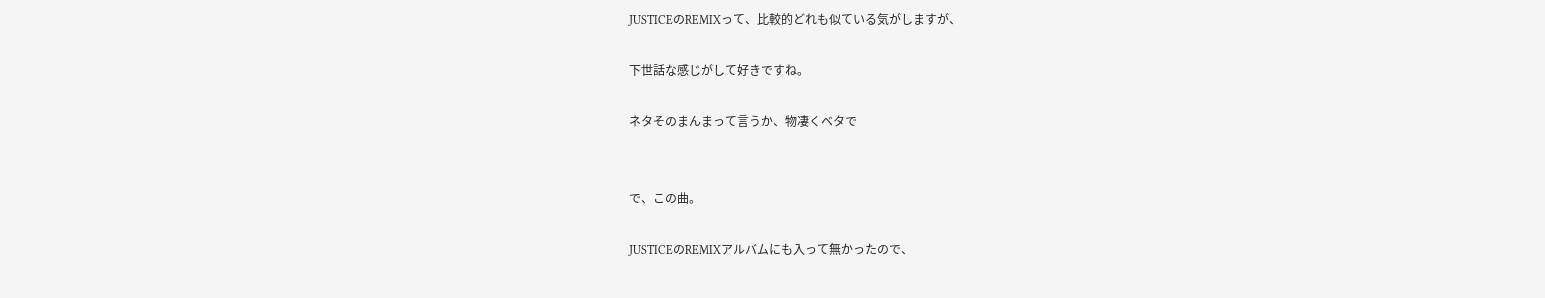JUSTICEのREMIXって、比較的どれも似ている気がしますが、

下世話な感じがして好きですね。

ネタそのまんまって言うか、物凄くベタで


で、この曲。

JUSTICEのREMIXアルバムにも入って無かったので、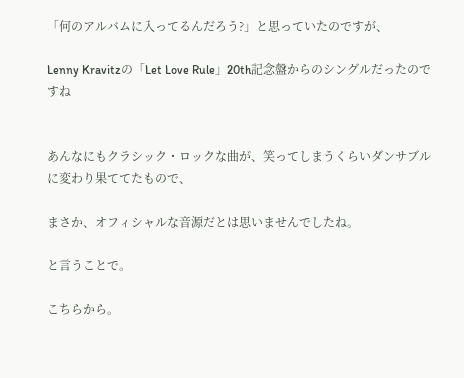「何のアルバムに入ってるんだろう?」と思っていたのですが、

Lenny Kravitzの「Let Love Rule」20th記念盤からのシングルだったのですね


あんなにもクラシック・ロックな曲が、笑ってしまうくらいダンサブルに変わり果ててたもので、

まさか、オフィシャルな音源だとは思いませんでしたね。

と言うことで。

こちらから。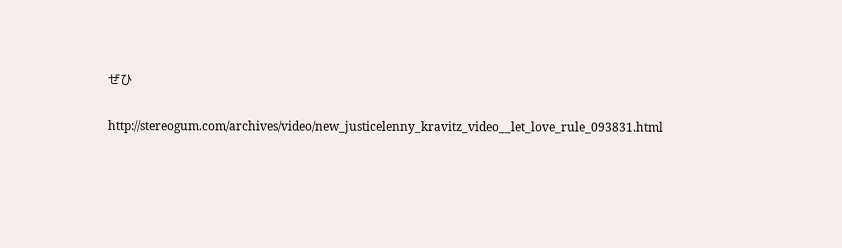ぜひ

http://stereogum.com/archives/video/new_justicelenny_kravitz_video__let_love_rule_093831.html